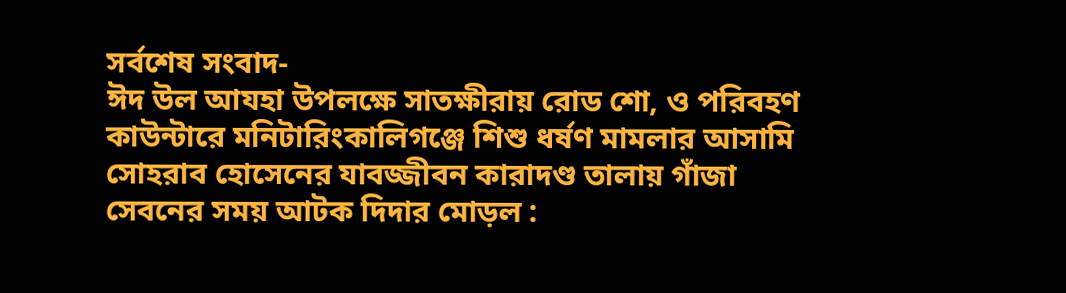সর্বশেষ সংবাদ-
ঈদ উল আযহা উপলক্ষে সাতক্ষীরায় রোড শো, ও পরিবহণ কাউন্টারে মনিটারিংকালিগঞ্জে শিশু ধর্ষণ মামলার আসামি সোহরাব হোসেনের যাবজ্জীবন কারাদণ্ড তালায় গাঁজা সেবনের সময় আটক দিদার মোড়ল :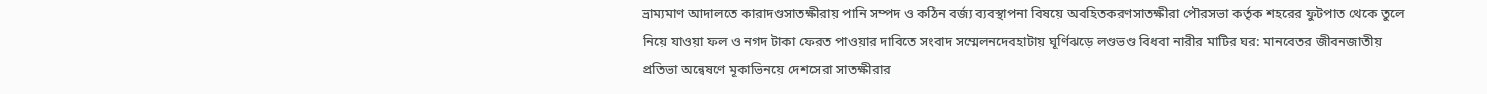ভ্রাম্যমাণ আদালতে কারাদণ্ডসাতক্ষীরায় পানি সম্পদ ও কঠিন বর্জ্য ব্যবস্থাপনা বিষয়ে অবহিতকরণসাতক্ষীরা পৌরসভা কর্তৃক শহরের ফুটপাত থেকে তুলে নিয়ে যাওয়া ফল ও নগদ টাকা ফেরত পাওয়ার দাবিতে সংবাদ সম্মেলনদেবহাটায় ঘূর্ণিঝড়ে লণ্ডভণ্ড বিধবা নারীর মাটির ঘর: মানবেতর জীবনজাতীয় প্রতিভা অন্বেষণে মূকাভিনয়ে দেশসেরা সাতক্ষীরার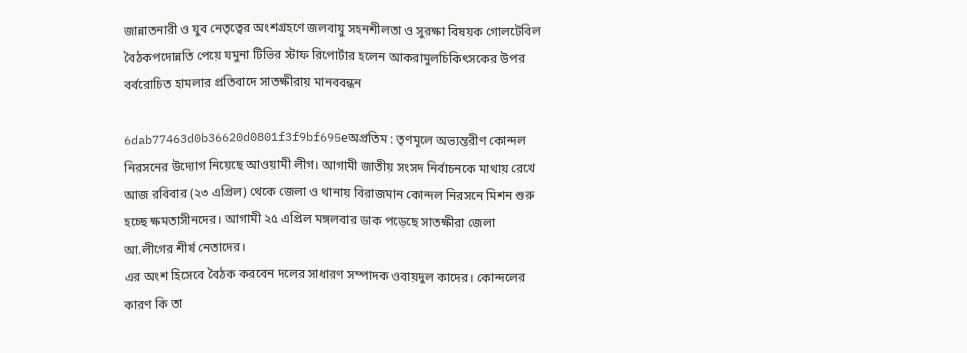জান্নাতনারী ও যুব নেতৃত্বের অংশগ্রহণে জলবায়ু সহনশীলতা ও সুরক্ষা বিষয়ক গোলটেবিল বৈঠকপদোন্নতি পেয়ে যমুনা টিভির স্টাফ রিপোর্টার হলেন আকরামুলচিকিৎসকের উপর বর্বরোচিত হামলার প্রতিবাদে সাতক্ষীরায় মানববন্ধন

6dab77463d0b36620d0801f3f9bf695eঅপ্রতিম : তৃণমূলে অভ্যন্তরীণ কোন্দল নিরসনের উদ্যোগ নিয়েছে আওয়ামী লীগ। আগামী জাতীয় সংসদ নির্বাচনকে মাথায় রেখে আজ রবিবার (২৩ এপ্রিল) থেকে জেলা ও থানায় বিরাজমান কোন্দল নিরসনে মিশন শুরু হচ্ছে ক্ষমতাসীনদের। আগামী ২৫ এপ্রিল মঙ্গলবার ডাক পড়েছে সাতক্ষীরা জেলা আ.লীগের শীর্ষ নেতাদের।
এর অংশ হিসেবে বৈঠক করবেন দলের সাধারণ সম্পাদক ওবায়দুল কাদের। কোন্দলের কারণ কি তা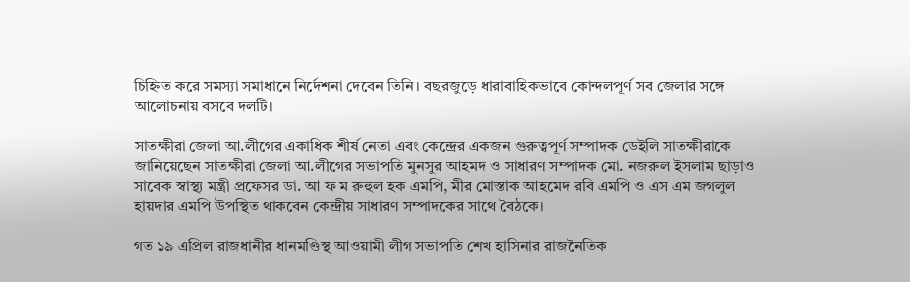চিহ্নিত করে সমস্যা সমাধানে নির্দেশনা দেবেন তিনি। বছরজুড়ে ধারাবাহিকভাবে কোন্দলপূর্ণ সব জেলার সঙ্গে আলোচনায় বসবে দলটি।

সাতক্ষীরা জেলা আ.লীগের একাধিক শীর্ষ নেতা এবং কেন্দ্রের একজন গুরুত্বপূর্ণ সম্পাদক ডেইলি সাতক্ষীরাকে জানিয়েছেন সাতক্ষীরা জেলা আ.লীগের সভাপতি মুনসুর আহমদ ও সাধারণ সম্পাদক মো. নজরুল ইসলাম ছাড়াও সাবেক স্বাস্থ্য মন্ত্রী প্রফেসর ডা. আ ফ ম রুহুল হক এমপি, মীর মোস্তাক আহমেদ রবি এমপি ও এস এম জগলুল হায়দার এমপি উপস্থিত থাকবেন কেন্দ্রীয় সাধারণ সম্পাদকের সাথে বৈঠকে।

গত ১৯ এপ্রিল রাজধানীর ধানমণ্ডিস্থ আওয়ামী লীগ সভাপতি শেখ হাসিনার রাজনৈতিক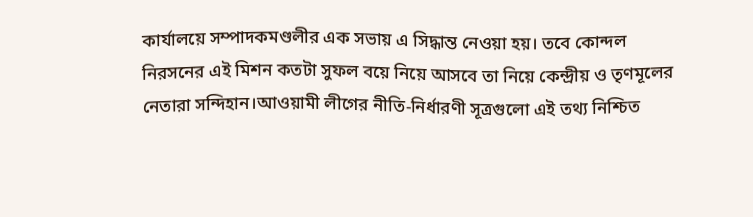কার্যালয়ে সম্পাদকমণ্ডলীর এক সভায় এ সিদ্ধান্ত নেওয়া হয়। তবে কোন্দল নিরসনের এই মিশন কতটা সুফল বয়ে নিয়ে আসবে তা নিয়ে কেন্দ্রীয় ও তৃণমূলের নেতারা সন্দিহান।আওয়ামী লীগের নীতি-নির্ধারণী সূত্রগুলো এই তথ্য নিশ্চিত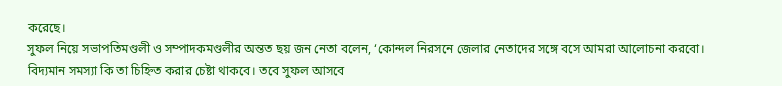করেছে।
সুফল নিয়ে সভাপতিমণ্ডলী ও সম্পাদকমণ্ডলীর অন্তত ছয় জন নেতা বলেন, ‘কোন্দল নিরসনে জেলার নেতাদের সঙ্গে বসে আমরা আলোচনা করবো। বিদ্যমান সমস্যা কি তা চিহ্নিত করার চেষ্টা থাকবে। তবে সুফল আসবে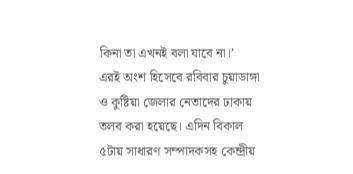কিনা তা এখনই বলা যাবে না।’
এরই অংশ হিসেবে রবিবার চুয়াডাঙ্গা ও কুষ্টিয়া জেলার নেতাদের ঢাকায় তলব করা হয়েছে। এদিন বিকাল ৫টায় সাধারণ সম্পাদকসহ কেন্দ্রীয়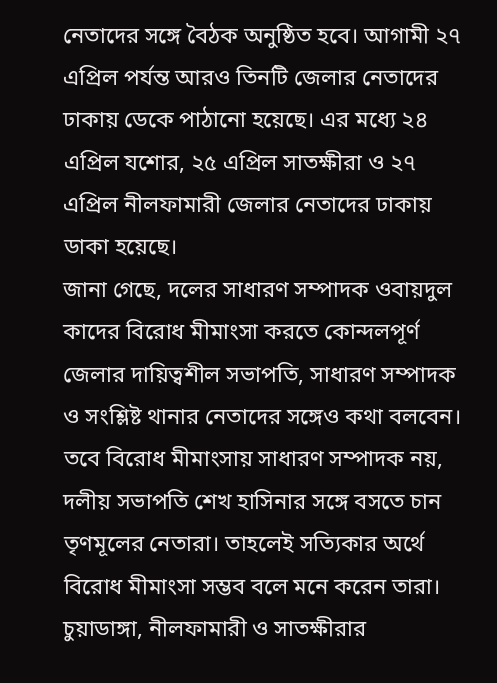নেতাদের সঙ্গে বৈঠক অনুষ্ঠিত হবে। আগামী ২৭ এপ্রিল পর্যন্ত আরও তিনটি জেলার নেতাদের ঢাকায় ডেকে পাঠানো হয়েছে। এর মধ্যে ২৪ এপ্রিল যশোর, ২৫ এপ্রিল সাতক্ষীরা ও ২৭ এপ্রিল নীলফামারী জেলার নেতাদের ঢাকায় ডাকা হয়েছে।
জানা গেছে, দলের সাধারণ সম্পাদক ওবায়দুল কাদের বিরোধ মীমাংসা করতে কোন্দলপূর্ণ জেলার দায়িত্বশীল সভাপতি, সাধারণ সম্পাদক ও সংশ্লিষ্ট থানার নেতাদের সঙ্গেও কথা বলবেন।
তবে বিরোধ মীমাংসায় সাধারণ সম্পাদক নয়, দলীয় সভাপতি শেখ হাসিনার সঙ্গে বসতে চান তৃণমূলের নেতারা। তাহলেই সত্যিকার অর্থে বিরোধ মীমাংসা সম্ভব বলে মনে করেন তারা। চুয়াডাঙ্গা, নীলফামারী ও সাতক্ষীরার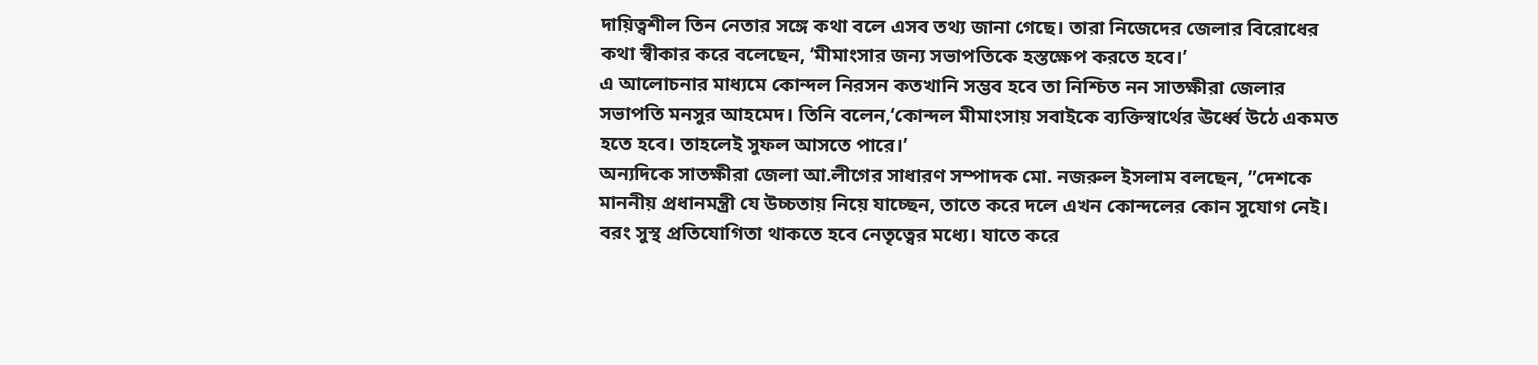দায়িত্বশীল তিন নেতার সঙ্গে কথা বলে এসব তথ্য জানা গেছে। তারা নিজেদের জেলার বিরোধের কথা স্বীকার করে বলেছেন, ‘মীমাংসার জন্য সভাপতিকে হস্তক্ষেপ করতে হবে।’
এ আলোচনার মাধ্যমে কোন্দল নিরসন কতখানি সম্ভব হবে তা নিশ্চিত নন সাতক্ষীরা জেলার সভাপতি মনসুর আহমেদ। তিনি বলেন,‘কোন্দল মীমাংসায় সবাইকে ব্যক্তিস্বার্থের ঊর্ধ্বে উঠে একমত হতে হবে। তাহলেই সুফল আসতে পারে।’
অন্যদিকে সাতক্ষীরা জেলা আ.লীগের সাধারণ সম্পাদক মো. নজরুল ইসলাম বলছেন, ”দেশকে মাননীয় প্রধানমন্ত্রী যে উচ্চতায় নিয়ে যাচ্ছেন, তাতে করে দলে এখন কোন্দলের কোন সুযোগ নেই। বরং সুস্থ প্রতিযোগিতা থাকতে হবে নেতৃত্বের মধ্যে। যাতে করে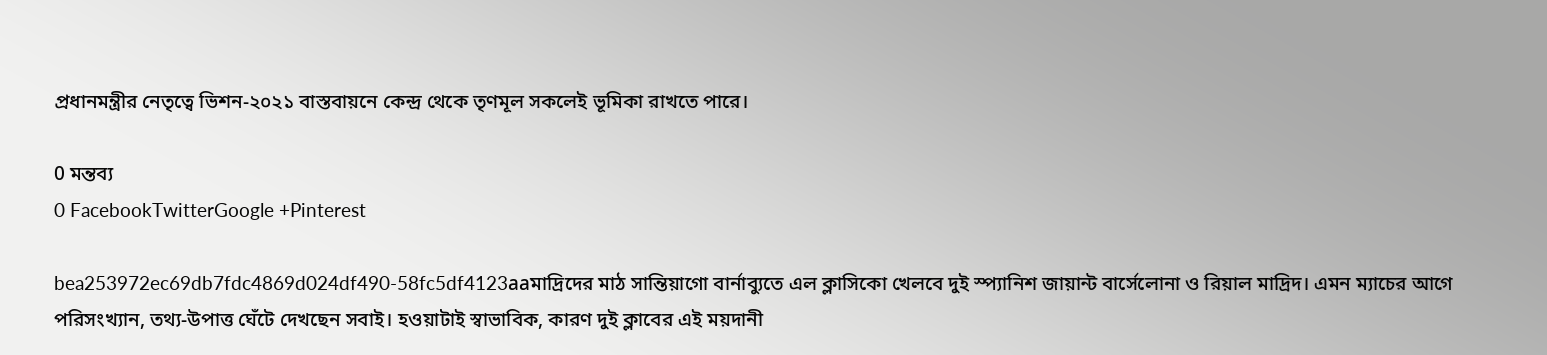প্রধানমন্ত্রীর নেতৃত্বে ভিশন-২০২১ বাস্তবায়নে কেন্দ্র থেকে তৃণমূল সকলেই ভূমিকা রাখতে পারে।

0 মন্তব্য
0 FacebookTwitterGoogle +Pinterest

bea253972ec69db7fdc4869d024df490-58fc5df4123aaমাদ্রিদের মাঠ সান্তিয়াগো বার্নাব্যুতে এল ক্লাসিকো খেলবে দুই স্প্যানিশ জায়ান্ট বার্সেলোনা ও রিয়াল মাদ্রিদ। এমন ম্যাচের আগে পরিসংখ্যান, তথ্য-উপাত্ত ঘেঁটে দেখছেন সবাই। হওয়াটাই স্বাভাবিক, কারণ দুই ক্লাবের এই ময়দানী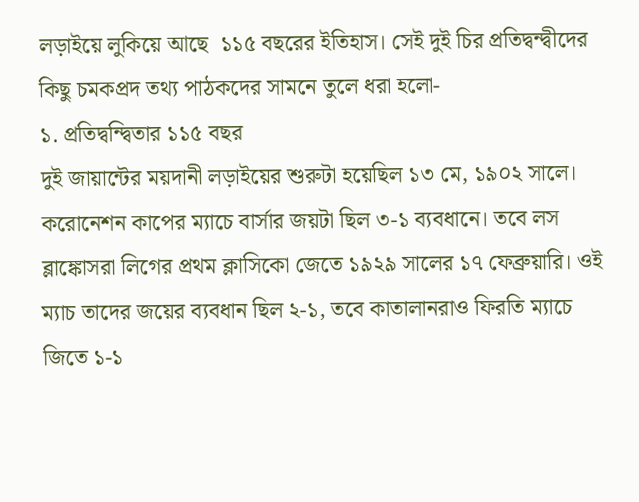লড়াইয়ে লুকিয়ে আছে  ১১৫ বছরের ইতিহাস। সেই দুই চির প্রতিদ্বন্দ্বীদের কিছু চমকপ্রদ তথ্য পাঠকদের সামনে তুলে ধরা হলো-
১. প্রতিদ্বন্দ্বিতার ১১৫ বছর
দুই জায়ান্টের ময়দানী লড়াইয়ের শুরুটা হয়েছিল ১৩ মে, ১৯০২ সালে। করোনেশন কাপের ম্যাচে বার্সার জয়টা ছিল ৩-১ ব্যবধানে। তবে লস ব্লাঙ্কোসরা লিগের প্রথম ক্লাসিকো জেতে ১৯২৯ সালের ১৭ ফেব্রুয়ারি। ওই ম্যাচ তাদের জয়ের ব্যবধান ছিল ২-১, তবে কাতালানরাও ফিরতি ম্যাচে জিতে ১-১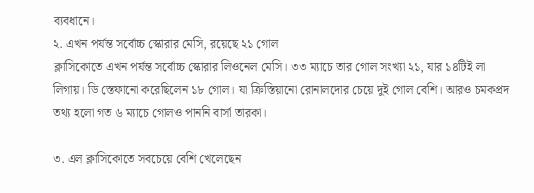ব্যবধানে।
২. এখন পর্যন্ত সর্বোচ্চ স্কোরার মেসি, রয়েছে ২১ গোল
ক্লাসিকোতে এখন পর্যন্ত সর্বোচ্চ স্কোরার লিওনেল মেসি। ৩৩ ম্যাচে তার গোল সংখ্যা ২১, যার ১৪টিই লা লিগায়। ডি স্তেফানো করেছিলেন ১৮ গোল। যা ক্রিস্তিয়ানো রোনালদোর চেয়ে দুই গোল বেশি। আরও চমকপ্রদ তথ্য হলো গত ৬ ম্যাচে গোলও পাননি বার্সা তারকা।

৩. এল ক্লাসিকোতে সবচেয়ে বেশি খেলেছেন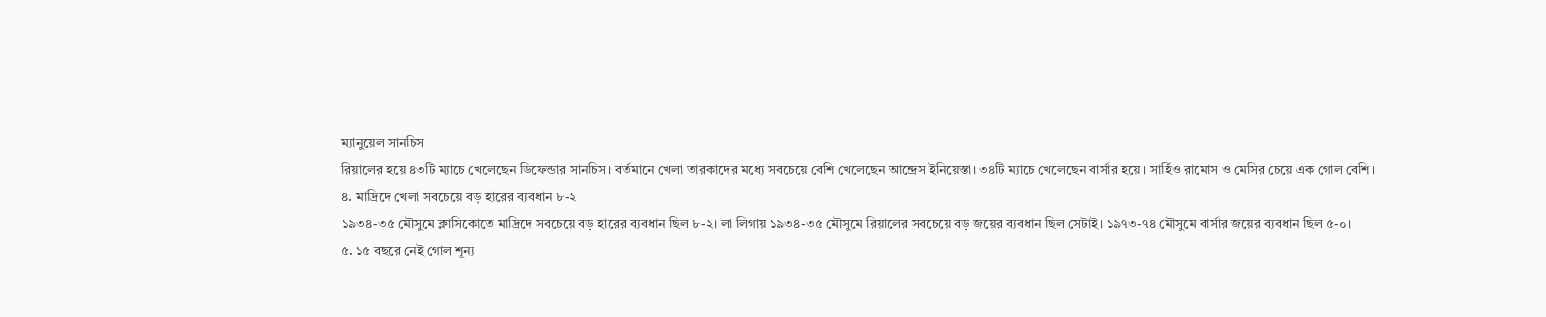ম্যানুয়েল সানচিস
রিয়ালের হয়ে ৪৩টি ম্যাচে খেলেছেন ডিফেন্ডার সানচিস। বর্তমানে খেলা তারকাদের মধ্যে সবচেয়ে বেশি খেলেছেন আন্দ্রেস ইনিয়েস্তা। ৩৪টি ম্যাচে খেলেছেন বার্সার হয়ে। সার্হিও রামোস ও মেসির চেয়ে এক গোল বেশি।
৪. মাদ্রিদে খেলা সবচেয়ে বড় হারের ব্যবধান ৮-২
১৯৩৪-৩৫ মৌসুমে ক্লাসিকোতে মাদ্রিদে সবচেয়ে বড় হারের ব্যবধান ছিল ৮-২। লা লিগায় ১৯৩৪-৩৫ মৌসুমে রিয়ালের সবচেয়ে বড় জয়ের ব্যবধান ছিল সেটাই। ১৯৭৩-৭৪ মৌসুমে বার্সার জয়ের ব্যবধান ছিল ৫-০।
৫. ১৫ বছরে নেই গোল শূন্য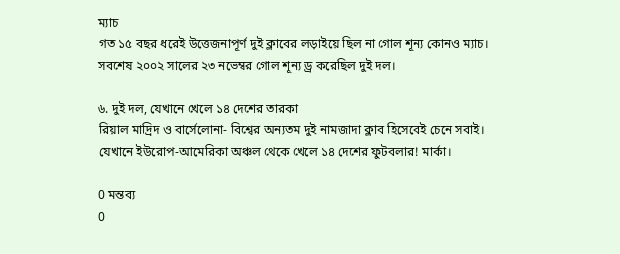ম্যাচ
গত ১৫ বছর ধরেই উত্তেজনাপূর্ণ দুই ক্লাবের লড়াইয়ে ছিল না গোল শূন্য কোনও ম্যাচ। সবশেষ ২০০২ সালের ২৩ নভেম্বর গোল শূন্য ড্র করেছিল দুই দল।

৬. দুই দল, যেখানে খেলে ১৪ দেশের তারকা
রিয়াল মাদ্রিদ ও বার্সেলোনা- বিশ্বের অন্যতম দুই নামজাদা ক্লাব হিসেবেই চেনে সবাই। যেখানে ইউরোপ-আমেরিকা অঞ্চল থেকে খেলে ১৪ দেশের ফুটবলার! মার্কা।

0 মন্তব্য
0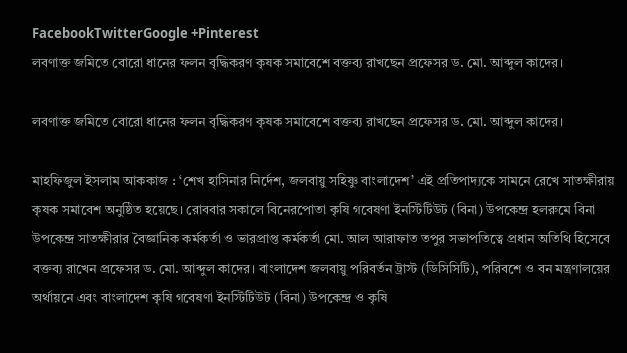FacebookTwitterGoogle +Pinterest
লবণাক্ত জমিতে বোরো ধানের ফলন বৃদ্ধিকরণ কৃষক সমাবেশে বক্তব্য রাখছেন প্রফেসর ড. মো. আব্দুল কাদের।

লবণাক্ত জমিতে বোরো ধানের ফলন বৃদ্ধিকরণ কৃষক সমাবেশে বক্তব্য রাখছেন প্রফেসর ড. মো. আব্দুল কাদের।

মাহফিজুল ইসলাম আককাজ : ‘শেখ হাসিনার নির্দেশ, জলবায়ু সহিষ্ণু বাংলাদেশ’ এই প্রতিপাদ্যকে সামনে রেখে সাতক্ষীরায় কৃষক সমাবেশ অনুষ্ঠিত হয়েছে। রোববার সকালে বিনেরপোতা কৃষি গবেষণা ইনস্টিটিউট (বিনা) উপকেন্দ্র হলরুমে বিনা উপকেন্দ্র সাতক্ষীরার বৈজ্ঞানিক কর্মকর্তা ও ভারপ্রাপ্ত কর্মকর্তা মো. আল আরাফাত তপুর সভাপতিত্বে প্রধান অতিথি হিসেবে বক্তব্য রাখেন প্রফেসর ড. মো. আব্দুল কাদের। বাংলাদেশ জলবায়ু পরিবর্তন ট্রাস্ট (ডিসিসিটি), পরিবশে ও বন মন্ত্রণালয়ের অর্থায়নে এবং বাংলাদেশ কৃষি গবেষণা ইনস্টিটিউট (বিনা) উপকেন্দ্র ও কৃষি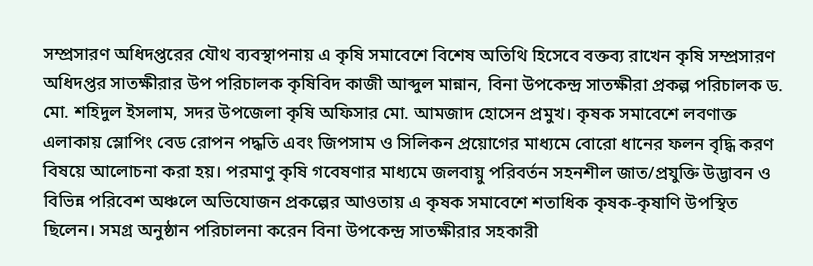সম্প্রসারণ অধিদপ্তরের যৌথ ব্যবস্থাপনায় এ কৃষি সমাবেশে বিশেষ অতিথি হিসেবে বক্তব্য রাখেন কৃষি সম্প্রসারণ অধিদপ্তর সাতক্ষীরার উপ পরিচালক কৃষিবিদ কাজী আব্দুল মান্নান, বিনা উপকেন্দ্র সাতক্ষীরা প্রকল্প পরিচালক ড. মো. শহিদুল ইসলাম, সদর উপজেলা কৃষি অফিসার মো. আমজাদ হোসেন প্রমুখ। কৃষক সমাবেশে লবণাক্ত এলাকায় স্লোপিং বেড রোপন পদ্ধতি এবং জিপসাম ও সিলিকন প্রয়োগের মাধ্যমে বোরো ধানের ফলন বৃদ্ধি করণ বিষয়ে আলোচনা করা হয়। পরমাণু কৃষি গবেষণার মাধ্যমে জলবায়ু পরিবর্তন সহনশীল জাত/প্রযুক্তি উদ্ভাবন ও বিভিন্ন পরিবেশ অঞ্চলে অভিযোজন প্রকল্পের আওতায় এ কৃষক সমাবেশে শতাধিক কৃষক-কৃষাণি উপস্থিত ছিলেন। সমগ্র অনুষ্ঠান পরিচালনা করেন বিনা উপকেন্দ্র সাতক্ষীরার সহকারী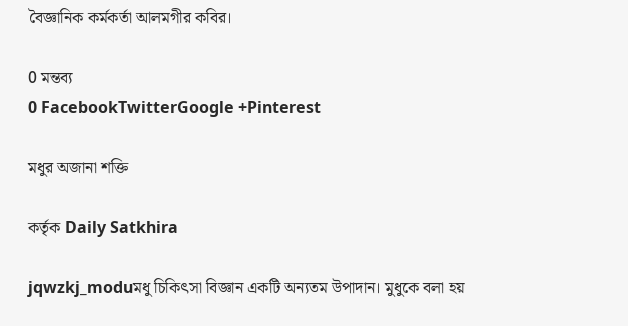বৈজ্ঞানিক কর্মকর্তা আলমগীর কবির।

0 মন্তব্য
0 FacebookTwitterGoogle +Pinterest

মধুর অজানা শক্তি

কর্তৃক Daily Satkhira

jqwzkj_moduমধু চিকিৎসা বিজ্ঞান একটি অন্যতম উপাদান। মুধুকে বলা হয়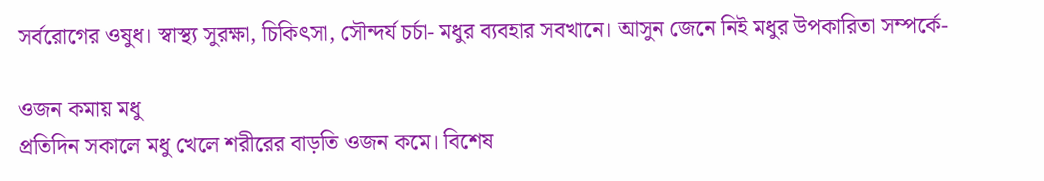সর্বরোগের ওষুধ। স্বাস্থ্য সুরক্ষা, চিকিৎসা, সৌন্দর্য চর্চা- মধুর ব্যবহার সবখানে। আসুন জেনে নিই মধুর উপকারিতা সম্পর্কে-

ওজন কমায় মধু
প্রতিদিন সকালে মধু খেলে শরীরের বাড়তি ওজন কমে। বিশেষ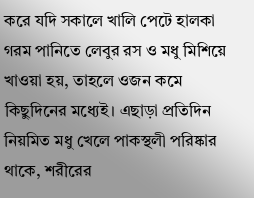করে যদি সকালে খালি পেটে হালকা গরম পানিতে লেবুর রস ও মধু মিশিয়ে খাওয়া হয়, তাহলে ওজন কমে কিছুদিনের মধ্যেই। এছাড়া প্রতিদিন নিয়মিত মধু খেলে পাকস্থলী পরিষ্কার থাকে, শরীরের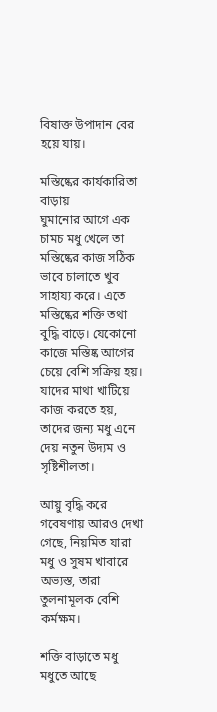বিষাক্ত উপাদান বের হয়ে যায়।

মস্তিষ্কের কার্যকারিতা বাড়ায়
ঘুমানোর আগে এক চামচ মধু খেলে তা মস্তিষ্কের কাজ সঠিক ভাবে চালাতে খুব সাহায্য করে। এতে মস্তিষ্কের শক্তি তথা বুদ্ধি বাড়ে। যেকোনো কাজে মস্তিষ্ক আগের চেয়ে বেশি সক্রিয় হয়। যাদের মাথা খাটিয়ে কাজ করতে হয়, তাদের জন্য মধু এনে দেয় নতুন উদ্যম ও সৃষ্টিশীলতা।

আয়ু বৃদ্ধি করে
গবেষণায় আরও দেখা গেছে, নিয়মিত যারা মধু ও সুষম খাবারে অভ্যস্ত, তারা তুলনামূলক বেশি কর্মক্ষম।

শক্তি বাড়াতে মধু
মধুতে আছে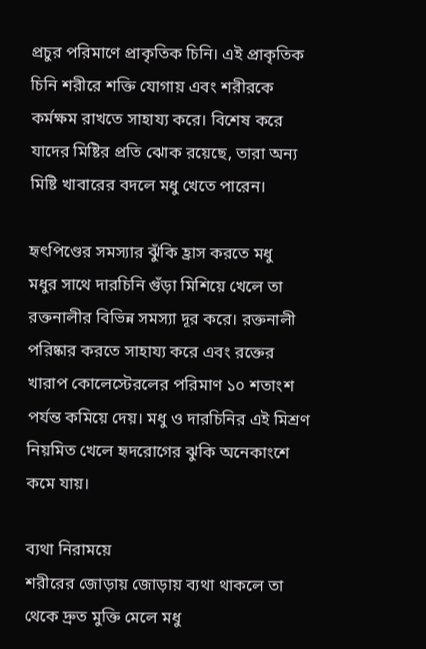প্রচুর পরিমাণে প্রাকৃতিক চিনি। এই প্রাকৃতিক চিনি শরীরে শক্তি যোগায় এবং শরীরকে কর্মক্ষম রাখতে সাহায্য করে। বিশেষ করে যাদের মিষ্টির প্রতি ঝোক রয়েছে, তারা অন্য মিষ্টি খাবারের বদলে মধু খেতে পারেন।

হৃৎপিণ্ডের সমস্যার ঝুঁকি হ্রাস করতে মধু
মধুর সাথে দারচিনি গুঁড়া মিশিয়ে খেলে তা রক্তনালীর বিভিন্ন সমস্যা দূর করে। রক্তনালী পরিষ্কার করতে সাহায্য করে এবং রক্তের খারাপ কোলেস্টেরলের পরিমাণ ১০ শতাংশ পর্যন্ত কমিয়ে দেয়। মধু ও দারচিনির এই মিশ্রণ নিয়মিত খেলে হৃদরোগের ঝুকি অনেকাংশে কমে যায়।

ব্যথা নিরাময়ে
শরীরের জোড়ায় জোড়ায় ব্যথা থাকলে তা থেকে দ্রুত মুক্তি মেলে মধু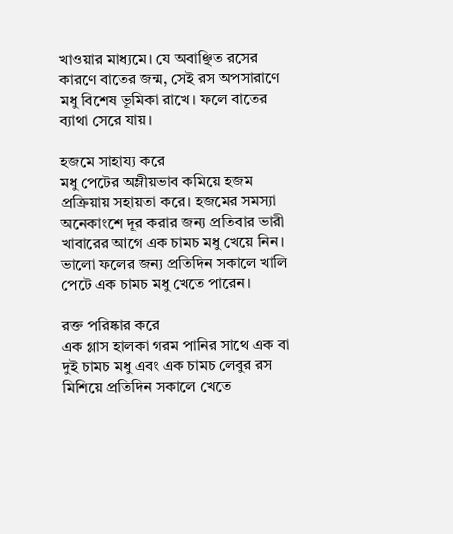খাওয়ার মাধ্যমে। যে অবাঞ্ছিত রসের কারণে বাতের জন্ম, সেই রস অপসারাণে মধু বিশেষ ভূমিকা রাখে। ফলে বাতের ব্যাথা সেরে যায়।

হজমে সাহায্য করে
মধু পেটের অম্লীয়ভাব কমিয়ে হজম প্রক্রিয়ায় সহায়তা করে। হজমের সমস্যা অনেকাংশে দূর করার জন্য প্রতিবার ভারী খাবারের আগে এক চামচ মধু খেয়ে নিন। ভালো ফলের জন্য প্রতিদিন সকালে খালি পেটে এক চামচ মধু খেতে পারেন।

রক্ত পরিষ্কার করে
এক গ্লাস হালকা গরম পানির সাথে এক বা দুই চামচ মধু এবং এক চামচ লেবুর রস মিশিয়ে প্রতিদিন সকালে খেতে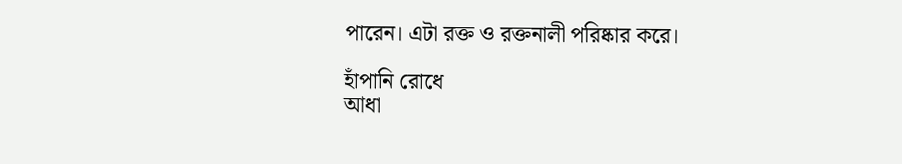পারেন। এটা রক্ত ও রক্তনালী পরিষ্কার করে।

হাঁপানি রোধে
আধা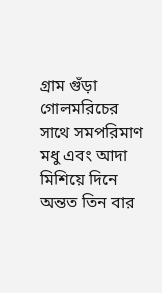গ্রাম গুঁড়া গোলমরিচের সাথে সমপরিমাণ মধু এবং আদা মিশিয়ে দিনে অন্তত তিন বার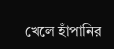খেলে হাঁপানির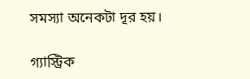সমস্যা অনেকটা দূর হয়।

গ্যাস্ট্রিক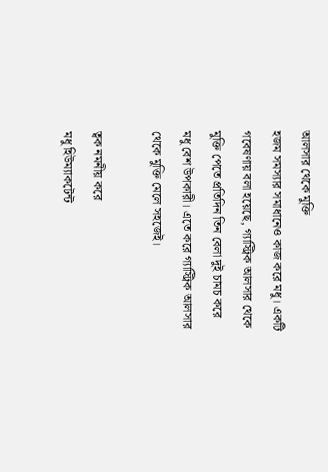আলসার থেকে মুক্তি
হজম সমস্যার সমাধানেও কাজ করে মধু। একটি গবেষণায় বলা হয়েছে, গ্যাস্ট্রিক আলসার থেকে মুক্তি পেতে প্রতিদিন তিন বেলা দুই চামচ করে মধু বেশ উপকারী। এতে করে গ্যাস্ট্রিক আলসার থেকে মুক্তি মেলে সহজেই।

ত্বক নমনীয় করে
মধু হিউম্যাকটেন্ট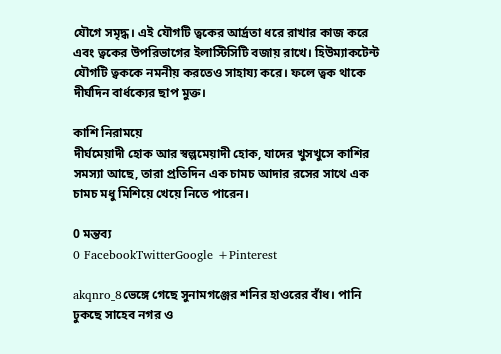যৌগে সমৃদ্ধ। এই যৌগটি ত্বকের আর্দ্রতা ধরে রাখার কাজ করে এবং ত্বকের উপরিভাগের ইলাস্টিসিটি বজায় রাখে। হিউম্যাকটেন্ট যৌগটি ত্বককে নমনীয় করতেও সাহায্য করে। ফলে ত্বক থাকে দীর্ঘদিন বার্ধক্যের ছাপ মুক্ত।

কাশি নিরাময়ে
দীর্ঘমেয়াদী হোক আর স্বল্পমেয়াদী হোক, যাদের খুসখুসে কাশির সমস্যা আছে, তারা প্রতিদিন এক চামচ আদার রসের সাথে এক চামচ মধু মিশিয়ে খেয়ে নিতে পারেন।

0 মন্তব্য
0 FacebookTwitterGoogle +Pinterest

akqnro_8ভেঙ্গে গেছে সুনামগঞ্জের শনির হাওরের বাঁধ। পানি ঢুকছে সাহেব নগর ও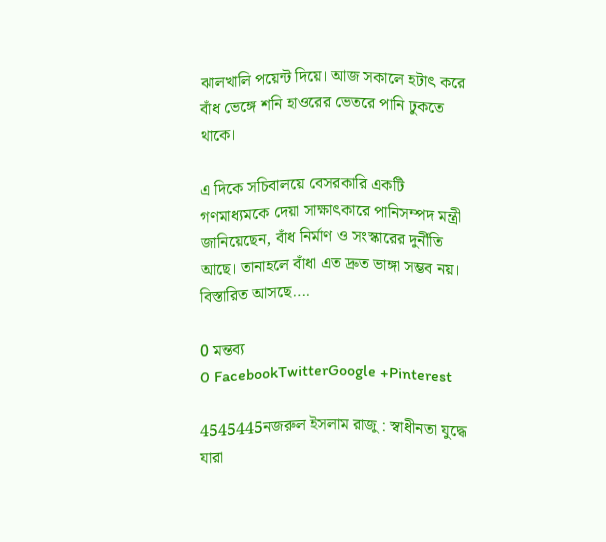ঝালখালি পয়েন্ট দিয়ে। আজ সকালে হটাৎ করে বাঁধ ভেঙ্গে শনি হাওরের ভেতরে পানি ঢুকতে থাকে।

এ দিকে সচিবালয়ে বেসরকারি একটি গণমাধ্যমকে দেয়া সাক্ষাৎকারে পানিসম্পদ মন্ত্রী জানিয়েছেন, বাঁধ নির্মাণ ও সংস্কারের দুর্নীতি আছে। তানাহলে বাঁধা এত দ্রুত ভাঙ্গা সম্ভব নয়।
বিস্তারিত আসছে….

0 মন্তব্য
0 FacebookTwitterGoogle +Pinterest

4545445নজরুল ইসলাম রাজু : স্বাধীনতা যুদ্ধে যারা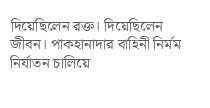দিয়েছিলেন রক্ত। দিয়েছিলেন জীবন। পাকহানাদার বাহিনী নির্মম নির্যাতন চালিয়ে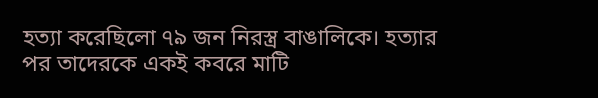হত্যা করেছিলো ৭৯ জন নিরস্ত্র বাঙালিকে। হত্যার পর তাদেরকে একই কবরে মাটি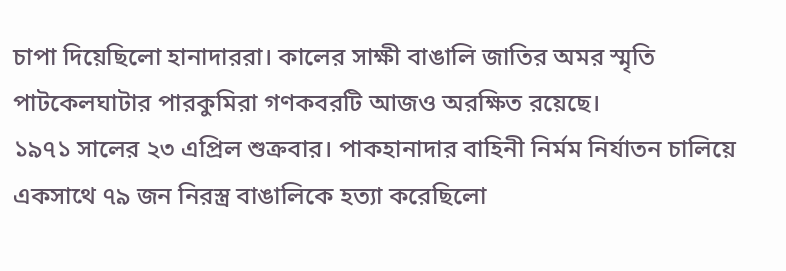চাপা দিয়েছিলো হানাদাররা। কালের সাক্ষী বাঙালি জাতির অমর স্মৃতি পাটকেলঘাটার পারকুমিরা গণকবরটি আজও অরক্ষিত রয়েছে।
১৯৭১ সালের ২৩ এপ্রিল শুক্রবার। পাকহানাদার বাহিনী নির্মম নির্যাতন চালিয়ে একসাথে ৭৯ জন নিরস্ত্র বাঙালিকে হত্যা করেছিলো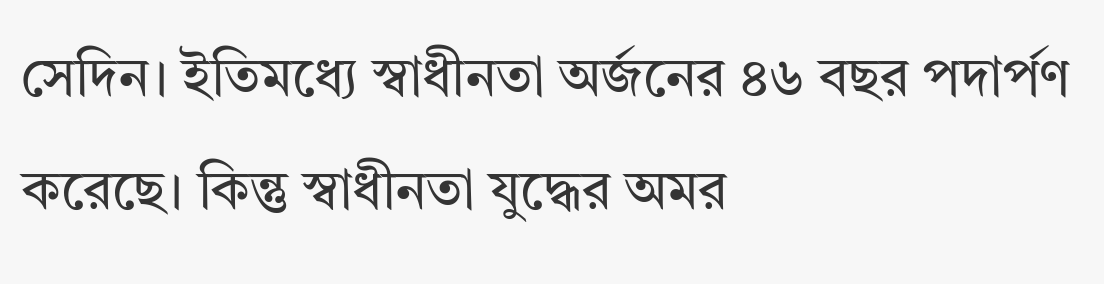সেদিন। ইতিমধ্যে স্বাধীনতা অর্জনের ৪৬ বছর পদার্পণ করেছে। কিন্তু স্বাধীনতা যুদ্ধের অমর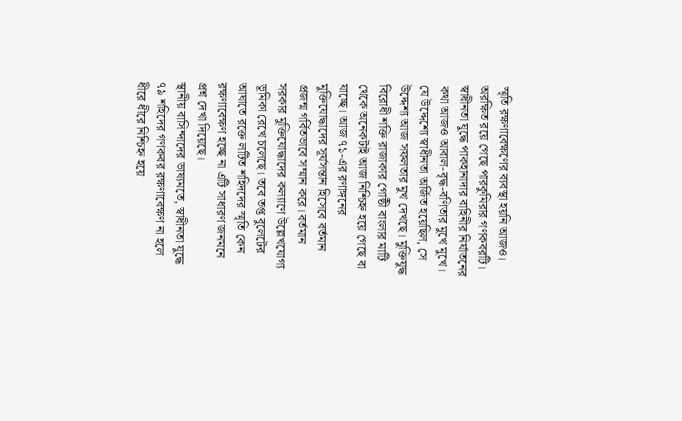স্মৃতি রক্ষণাবেক্ষণের ব্যবস্থা হয়নি আজও। অরক্ষিত রয়ে গেছে পারকুমিরার গণকবরটি।
স্বাধীনতা যুদ্ধে পাকহানাদার বাহিনীর নির্যাতনের কথা আজও আবাল-বৃদ্ধ-বণিতার মুখে মুখে। যে উদ্দেশ্যে স্বাধীনতা অর্জিত হয়েছিল, সে উদ্দেশ্য আজ সফলতার মুখ দেখছে। মুক্তিযুদ্ধ বিরোধী শক্তি রাজাকার গোষ্ঠী বাংলার মাটি থেকে অনেকটাই আজ নিশ্চিহ্ন হয়ে গেছে বা যাচ্ছে। আজ ৭১-এর রণাঙ্গনের মুক্তিযোদ্ধাদের সূর্যসন্তান হিসেবে বর্তমান প্রজন্ম গর্বিতভাবে সম্মান করে। বর্তমান সরকার মুক্তিযোদ্ধাদের কল্যাণে উল্লেখযোগ্য ভূমিকা রেখে চলেছে। তবে তপ্ত বুলেটের আঘাতে রক্তে লটিত শহিদদের স্মৃতি কেন রক্ষণাবেক্ষণ হচ্ছে না এটি সাধারণ জনমনে প্রশ্ন দেখা দিয়েছে।
স্থানীয় বাসিন্দাদের ভাষ্যমতে, স্বাধীনতা যুদ্ধে ৭৯ শহিদের গণকবর রক্ষণাবেক্ষণ না হলে ধীরে ধীরে নিশ্চিহ্ন হয়ে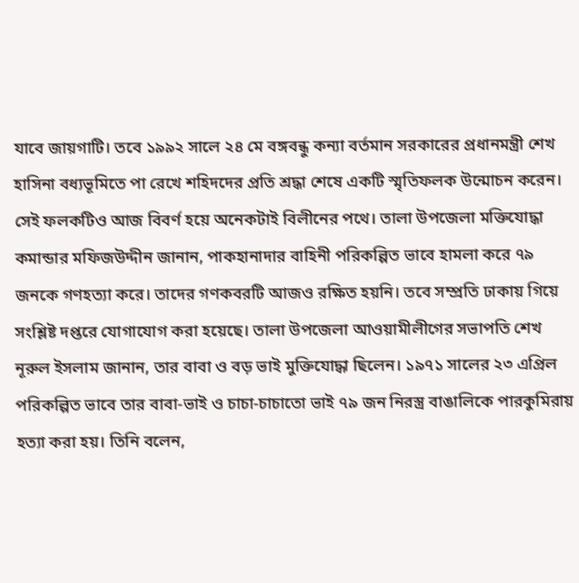যাবে জায়গাটি। তবে ১৯৯২ সালে ২৪ মে বঙ্গবন্ধু কন্যা বর্তমান সরকারের প্রধানমন্ত্রী শেখ হাসিনা বধ্যভূমিতে পা রেখে শহিদদের প্রতি শ্রদ্ধা শেষে একটি স্মৃতিফলক উন্মোচন করেন। সেই ফলকটিও আজ বিবর্ণ হয়ে অনেকটাই বিলীনের পথে। তালা উপজেলা মক্তিযোদ্ধা কমান্ডার মফিজউদ্দীন জানান, পাকহানাদার বাহিনী পরিকল্পিত ভাবে হামলা করে ৭৯ জনকে গণহত্যা করে। তাদের গণকবরটি আজও রক্ষিত হয়নি। তবে সম্প্রতি ঢাকায় গিয়ে সংশ্লিষ্ট দপ্তরে যোগাযোগ করা হয়েছে। তালা উপজেলা আওয়ামীলীগের সভাপতি শেখ নূরুল ইসলাম জানান, তার বাবা ও বড় ভাই মুক্তিযোদ্ধা ছিলেন। ১৯৭১ সালের ২৩ এপ্রিল পরিকল্পিত ভাবে তার বাবা-ভাই ও চাচা-চাচাতো ভাই ৭৯ জন নিরস্ত্র বাঙালিকে পারকুমিরায় হত্যা করা হয়। তিনি বলেন,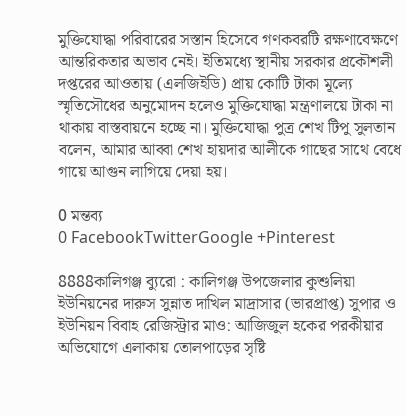মুক্তিযোদ্ধা পরিবারের সস্তান হিসেবে গণকবরটি রক্ষণাবেক্ষণে আন্তরিকতার অভাব নেই। ইতিমধ্যে স্থানীয় সরকার প্রকৌশলী দপ্তরের আওতায় (এলজিইডি) প্রায় কোটি টাকা মূল্যে স্মৃতিসৌধের অনুমোদন হলেও মুক্তিযোদ্ধা মন্ত্রণালয়ে টাকা না থাকায় বাস্তবায়নে হচ্ছে না। মুক্তিযোদ্ধা পুত্র শেখ টিপু সুলতান বলেন, আমার আব্বা শেখ হায়দার আলীকে গাছের সাথে বেধে গায়ে আগুন লাগিয়ে দেয়া হয়।

0 মন্তব্য
0 FacebookTwitterGoogle +Pinterest

8888কালিগঞ্জ ব্যুরো : কালিগঞ্জ উপজেলার কুশুলিয়া ইউনিয়নের দারুস সুন্নাত দাখিল মাদ্রাসার (ভারপ্রাপ্ত) সুপার ও ইউনিয়ন বিবাহ রেজিস্ট্রার মাও: আজিজুল হকের পরকীয়ার অভিযোগে এলাকায় তোলপাড়ের সৃষ্টি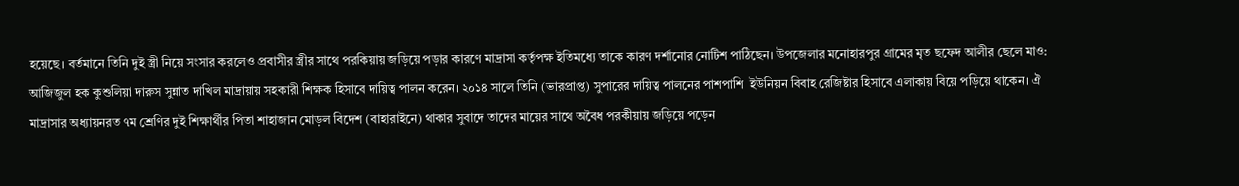হয়েছে। বর্তমানে তিনি দুই স্ত্রী নিয়ে সংসার করলেও প্রবাসীর স্ত্রীর সাথে পরকিয়ায় জড়িয়ে পড়ার কারণে মাদ্রাসা কর্তৃপক্ষ ইতিমধ্যে তাকে কারণ দর্শানোর নোটিশ পাঠিছেন। উপজেলার মনোহারপুর গ্রামের মৃত ছফেদ আলীর ছেলে মাও: আজিজুল হক কুশুলিয়া দারুস সুন্নাত দাখিল মাদ্রায়ায় সহকারী শিক্ষক হিসাবে দায়িত্ব পালন করেন। ২০১৪ সালে তিনি (ভারপ্রাপ্ত) সুপারের দায়িত্ব পালনের পাশপাশি  ইউনিয়ন বিবাহ রেজিষ্টার হিসাবে এলাকায় বিয়ে পড়িয়ে থাকেন। ঐ মাদ্রাসার অধ্যায়নরত ৭ম শ্রেণির দুই শিক্ষার্থীর পিতা শাহাজান মোড়ল বিদেশ (বাহারাইনে) থাকার সুবাদে তাদের মায়ের সাথে অবৈধ পরকীয়ায় জড়িয়ে পড়েন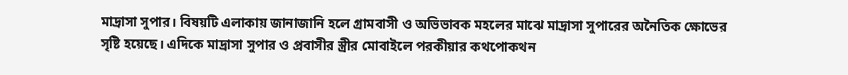মাদ্রাসা সুপার। বিষয়টি এলাকায় জানাজানি হলে গ্রামবাসী ও অভিভাবক মহলের মাঝে মাদ্রাসা সুপারের অনৈতিক ক্ষোভের সৃষ্টি হয়েছে। এদিকে মাদ্রাসা সুপার ও প্রবাসীর স্ত্রীর মোবাইলে পরকীয়ার কথপোকথন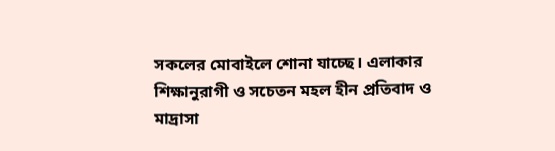সকলের মোবাইলে শোনা যাচ্ছে। এলাকার শিক্ষানুরাগী ও সচেতন মহল হীন প্রতিবাদ ও মাদ্রাসা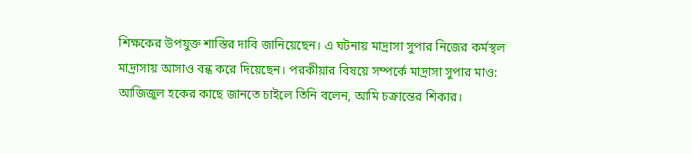শিক্ষকের উপযুক্ত শাস্তির দাবি জানিয়েছেন। এ ঘটনায় মাদ্রাসা সুপার নিজের কর্মস্থল মাদ্রাসায় আসাও বন্ধ করে দিয়েছেন। পরকীয়ার বিষয়ে সম্পর্কে মাদ্রাসা সুপার মাও: আজিজুল হকের কাছে জানতে চাইলে তিনি বলেন, আমি চক্রান্তের শিকার।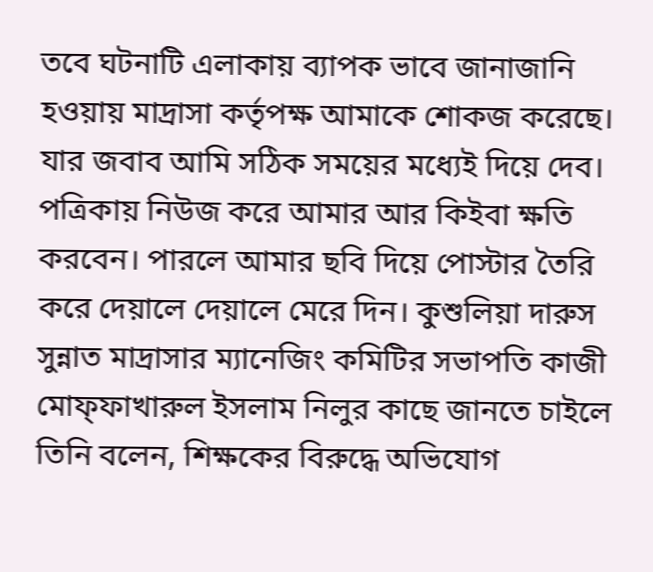তবে ঘটনাটি এলাকায় ব্যাপক ভাবে জানাজানি হওয়ায় মাদ্রাসা কর্তৃপক্ষ আমাকে শোকজ করেছে। যার জবাব আমি সঠিক সময়ের মধ্যেই দিয়ে দেব। পত্রিকায় নিউজ করে আমার আর কিইবা ক্ষতি করবেন। পারলে আমার ছবি দিয়ে পোস্টার তৈরি করে দেয়ালে দেয়ালে মেরে দিন। কুশুলিয়া দারুস সুন্নাত মাদ্রাসার ম্যানেজিং কমিটির সভাপতি কাজী মোফ্ফাখারুল ইসলাম নিলুর কাছে জানতে চাইলে তিনি বলেন, শিক্ষকের বিরুদ্ধে অভিযোগ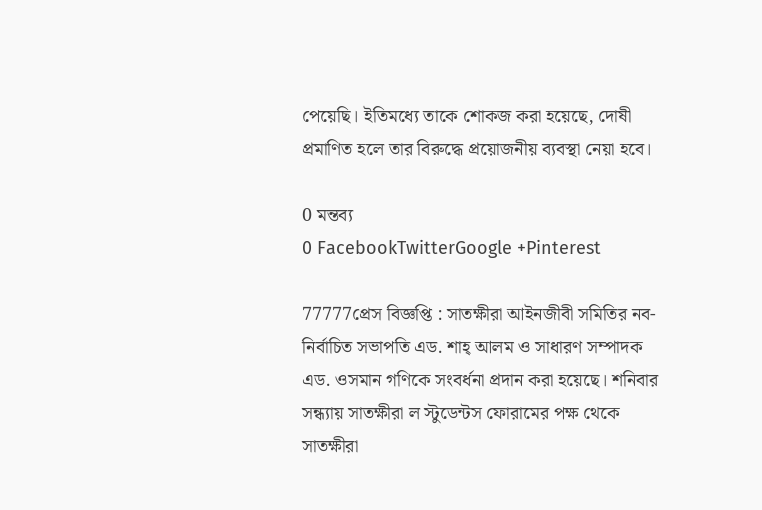পেয়েছি। ইতিমধ্যে তাকে শোকজ করা হয়েছে, দোষী প্রমাণিত হলে তার বিরুদ্ধে প্রয়োজনীয় ব্যবস্থা নেয়া হবে।

0 মন্তব্য
0 FacebookTwitterGoogle +Pinterest

77777প্রেস বিজ্ঞপ্তি : সাতক্ষীরা আইনজীবী সমিতির নব-নির্বাচিত সভাপতি এড. শাহ্ আলম ও সাধারণ সম্পাদক এড. ওসমান গণিকে সংবর্ধনা প্রদান করা হয়েছে। শনিবার সন্ধ্যায় সাতক্ষীরা ল স্টুডেন্টস ফোরামের পক্ষ থেকে সাতক্ষীরা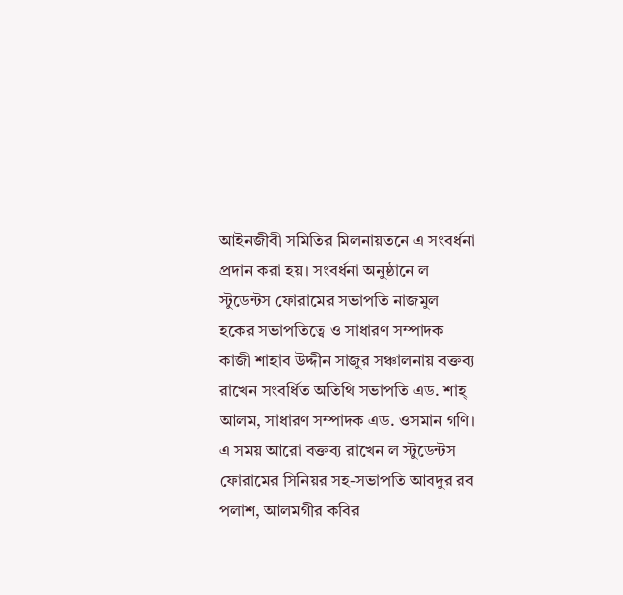আইনজীবী সমিতির মিলনায়তনে এ সংবর্ধনা প্রদান করা হয়। সংবর্ধনা অনুষ্ঠানে ল স্টুডেন্টস ফোরামের সভাপতি নাজমুল হকের সভাপতিত্বে ও সাধারণ সম্পাদক কাজী শাহাব উদ্দীন সাজুর সঞ্চালনায় বক্তব্য রাখেন সংবর্ধিত অতিথি সভাপতি এড. শাহ্ আলম, সাধারণ সম্পাদক এড. ওসমান গণি। এ সময় আরো বক্তব্য রাখেন ল স্টুডেন্টস ফোরামের সিনিয়র সহ-সভাপতি আবদুর রব পলাশ, আলমগীর কবির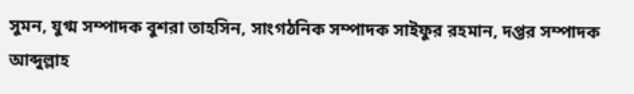সুমন, যুগ্ম সম্পাদক বুশরা তাহসিন, সাংগঠনিক সম্পাদক সাইফুর রহমান, দপ্তর সম্পাদক আব্দুল্লাহ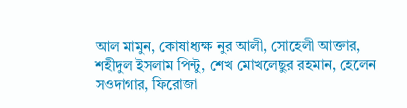আল মামুন, কোষাধ্যক্ষ নুর আলী, সোহেলী আক্তার, শহীদুল ইসলাম পিন্টু, শেখ মোখলেছুর রহমান, হেলেন সওদাগার, ফিরোজা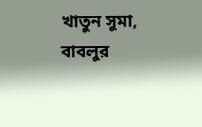খাতুন সুমা, বাবলুর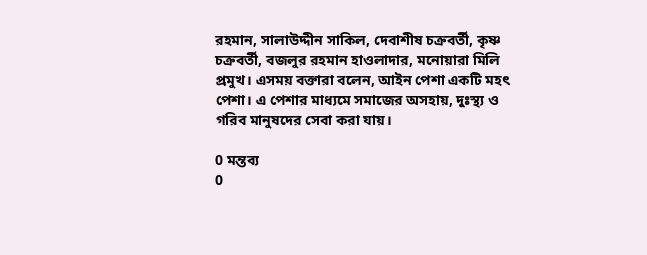রহমান, সালাউদ্দীন সাকিল, দেবাশীষ চক্রবর্তী, কৃষ্ণ চক্রবর্তী, বজলুর রহমান হাওলাদার, মনোয়ারা মিলি প্রমুখ। এসময় বক্তারা বলেন, আইন পেশা একটি মহৎ পেশা। এ পেশার মাধ্যমে সমাজের অসহায়, দুঃস্থ্য ও গরিব মানুষদের সেবা করা যায়।

0 মন্তব্য
0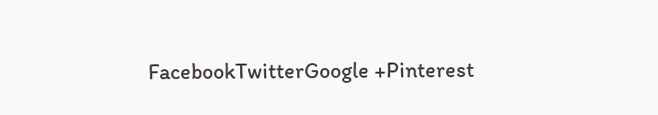FacebookTwitterGoogle +Pinterest